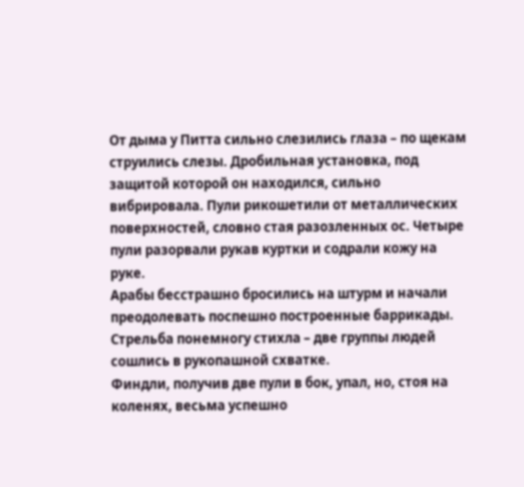От дыма у Питта сильно слезились глаза – по щекам струились слезы. Дробильная установка, под защитой которой он находился, сильно вибрировала. Пули рикошетили от металлических поверхностей, словно стая разозленных ос. Четыре пули разорвали рукав куртки и содрали кожу на руке.
Арабы бесстрашно бросились на штурм и начали преодолевать поспешно построенные баррикады. Стрельба понемногу стихла – две группы людей сошлись в рукопашной схватке.
Финдли, получив две пули в бок, упал, но, стоя на коленях, весьма успешно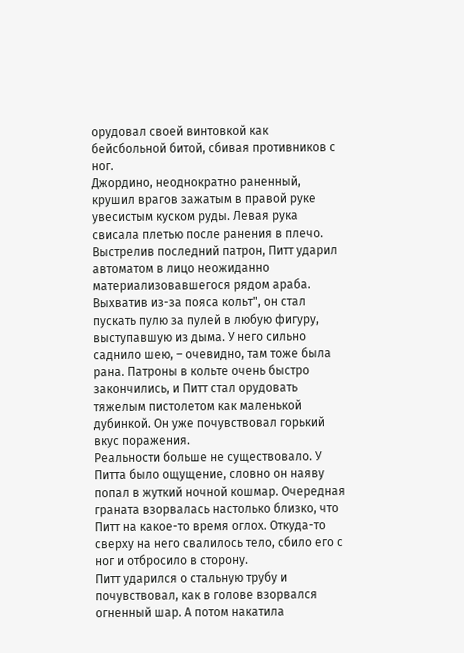орудовал своей винтовкой как бейсбольной битой, сбивая противников с ног.
Джордино, неоднократно раненный, крушил врагов зажатым в правой руке увесистым куском руды. Левая рука свисала плетью после ранения в плечо.
Выстрелив последний патрон, Питт ударил автоматом в лицо неожиданно материализовавшегося рядом араба. Выхватив из-за пояса кольт", он стал пускать пулю за пулей в любую фигуру, выступавшую из дыма. У него сильно саднило шею, – очевидно, там тоже была рана. Патроны в кольте очень быстро закончились, и Питт стал орудовать тяжелым пистолетом как маленькой дубинкой. Он уже почувствовал горький вкус поражения.
Реальности больше не существовало. У Питта было ощущение, словно он наяву попал в жуткий ночной кошмар. Очередная граната взорвалась настолько близко, что Питт на какое-то время оглох. Откуда-то сверху на него свалилось тело, сбило его с ног и отбросило в сторону.
Питт ударился о стальную трубу и почувствовал, как в голове взорвался огненный шар. А потом накатила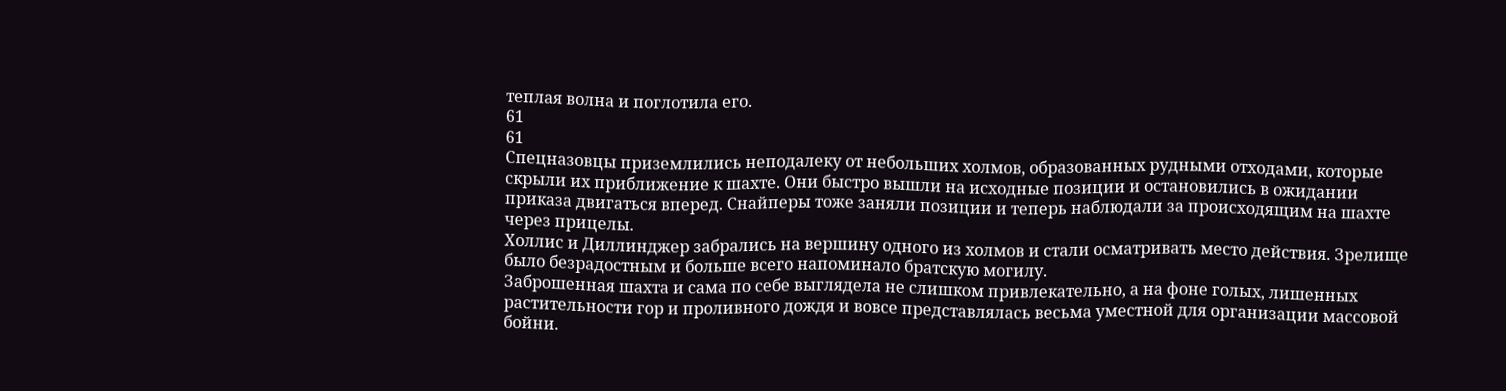теплая волна и поглотила его.
61
61
Спецназовцы приземлились неподалеку от небольших холмов, образованных рудными отходами, которые скрыли их приближение к шахте. Они быстро вышли на исходные позиции и остановились в ожидании приказа двигаться вперед. Снайперы тоже заняли позиции и теперь наблюдали за происходящим на шахте через прицелы.
Холлис и Диллинджер забрались на вершину одного из холмов и стали осматривать место действия. Зрелище было безрадостным и больше всего напоминало братскую могилу.
Заброшенная шахта и сама по себе выглядела не слишком привлекательно, а на фоне голых, лишенных растительности гор и проливного дождя и вовсе представлялась весьма уместной для организации массовой бойни.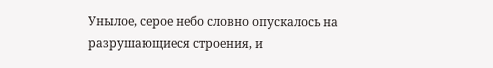Унылое, серое небо словно опускалось на разрушающиеся строения, и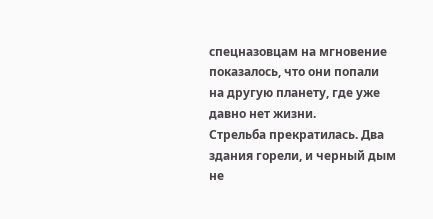спецназовцам на мгновение показалось, что они попали на другую планету, где уже давно нет жизни.
Стрельба прекратилась. Два здания горели, и черный дым не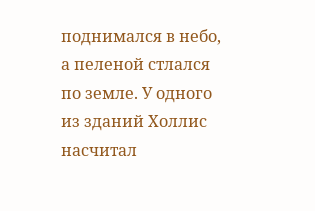поднимался в небо, а пеленой стлался по земле. У одного из зданий Холлис насчитал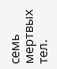семь мертвых тел.